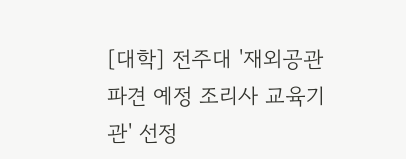[대학] 전주대 '재외공관 파견 예정 조리사 교육기관' 선정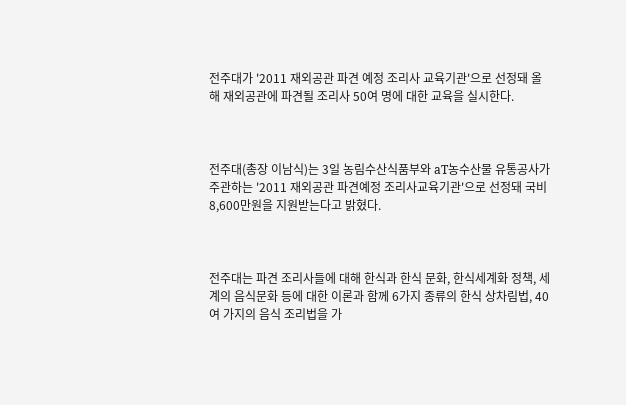전주대가 '2011 재외공관 파견 예정 조리사 교육기관'으로 선정돼 올해 재외공관에 파견될 조리사 50여 명에 대한 교육을 실시한다.



전주대(총장 이남식)는 3일 농림수산식품부와 aT농수산물 유통공사가 주관하는 '2011 재외공관 파견예정 조리사교육기관'으로 선정돼 국비 8,600만원을 지원받는다고 밝혔다.



전주대는 파견 조리사들에 대해 한식과 한식 문화, 한식세계화 정책, 세계의 음식문화 등에 대한 이론과 함께 6가지 종류의 한식 상차림법, 40여 가지의 음식 조리법을 가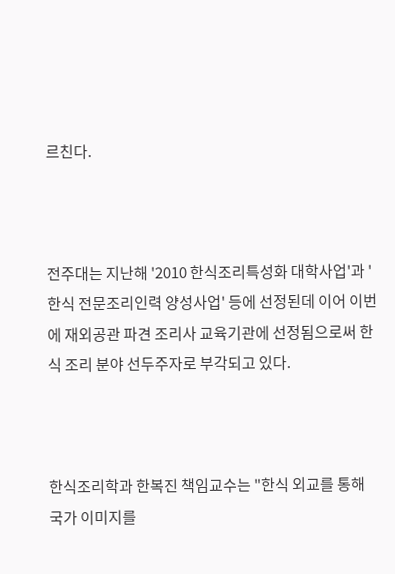르친다.



전주대는 지난해 '2010 한식조리특성화 대학사업'과 '한식 전문조리인력 양성사업' 등에 선정된데 이어 이번에 재외공관 파견 조리사 교육기관에 선정됨으로써 한식 조리 분야 선두주자로 부각되고 있다.



한식조리학과 한복진 책임교수는 "한식 외교를 통해 국가 이미지를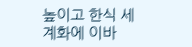높이고 한식 세계화에 이바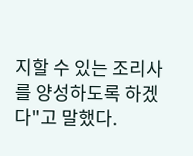지할 수 있는 조리사를 양성하도록 하겠다"고 말했다.